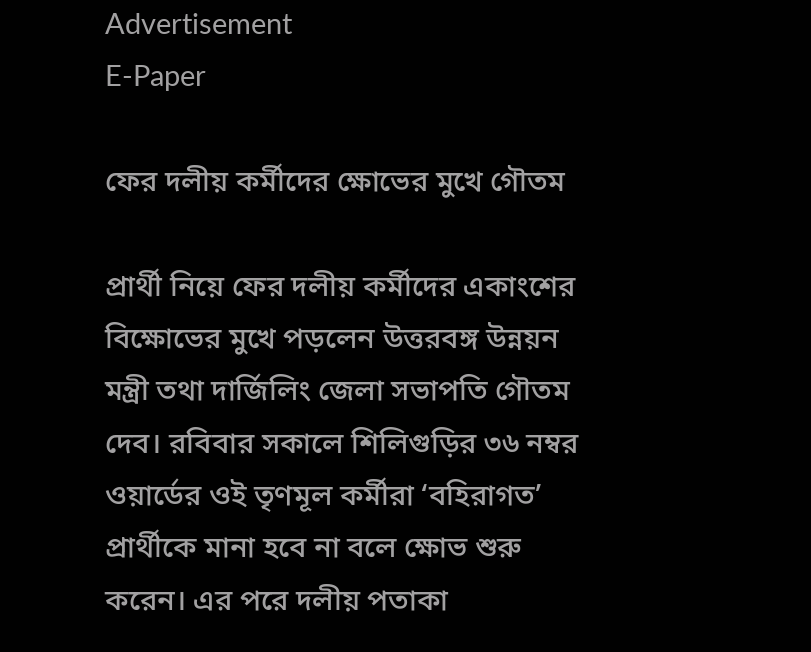Advertisement
E-Paper

ফের দলীয় কর্মীদের ক্ষোভের মুখে গৌতম

প্রার্থী নিয়ে ফের দলীয় কর্মীদের একাংশের বিক্ষোভের মুখে পড়লেন উত্তরবঙ্গ উন্নয়ন মন্ত্রী তথা দার্জিলিং জেলা সভাপতি গৌতম দেব। রবিবার সকালে শিলিগুড়ির ৩৬ নম্বর ওয়ার্ডের ওই তৃণমূল কর্মীরা ‘বহিরাগত’ প্রার্থীকে মানা হবে না বলে ক্ষোভ শুরু করেন। এর পরে দলীয় পতাকা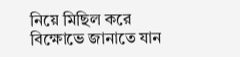নিয়ে মিছিল করে বিক্ষোভে জানাতে যান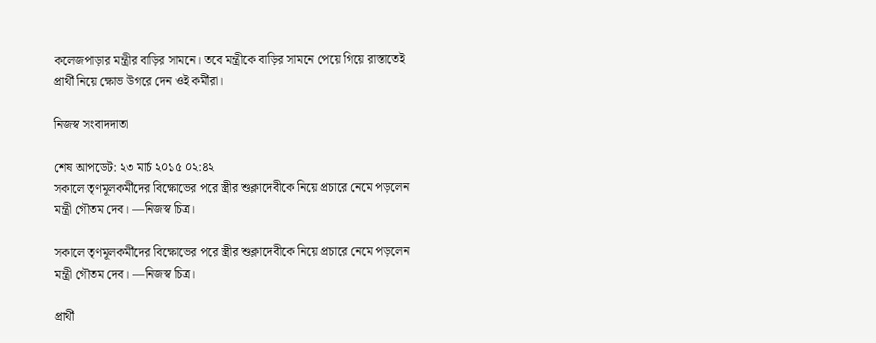কলেজপাড়ার মন্ত্রীর বাড়ির সামনে। তবে মন্ত্রীকে বাড়ির সামনে পেয়ে গিয়ে রাস্তাতেই প্রার্থী নিয়ে ক্ষোভ উগরে দেন ওই কর্মীরা।

নিজস্ব সংবাদদাতা

শেষ আপডেট: ২৩ মার্চ ২০১৫ ০২:৪২
সকালে তৃণমূলকর্মীদের বিক্ষোভের পরে স্ত্রীর শুক্লাদেবীকে নিয়ে প্রচারে নেমে পড়লেন মন্ত্রী গৌতম দেব। —নিজস্ব চিত্র।

সকালে তৃণমূলকর্মীদের বিক্ষোভের পরে স্ত্রীর শুক্লাদেবীকে নিয়ে প্রচারে নেমে পড়লেন মন্ত্রী গৌতম দেব। —নিজস্ব চিত্র।

প্রার্থী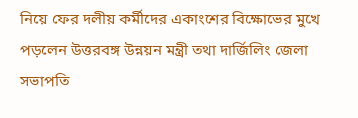নিয়ে ফের দলীয় কর্মীদের একাংশের বিক্ষোভের মুখে পড়লেন উত্তরবঙ্গ উন্নয়ন মন্ত্রী তথা দার্জিলিং জেলা সভাপতি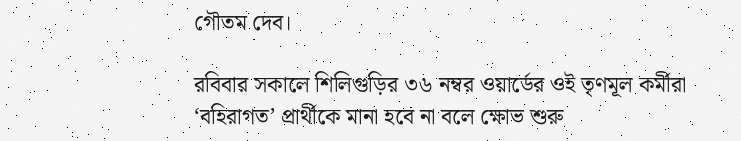গৌতম দেব।

রবিবার সকালে শিলিগুড়ির ৩৬ নম্বর ওয়ার্ডের ওই তৃণমূল কর্মীরা ‘বহিরাগত’ প্রার্থীকে মানা হবে না বলে ক্ষোভ শুরু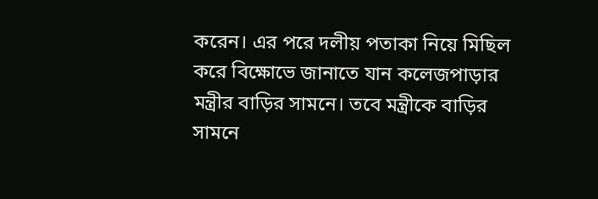করেন। এর পরে দলীয় পতাকা নিয়ে মিছিল করে বিক্ষোভে জানাতে যান কলেজপাড়ার মন্ত্রীর বাড়ির সামনে। তবে মন্ত্রীকে বাড়ির সামনে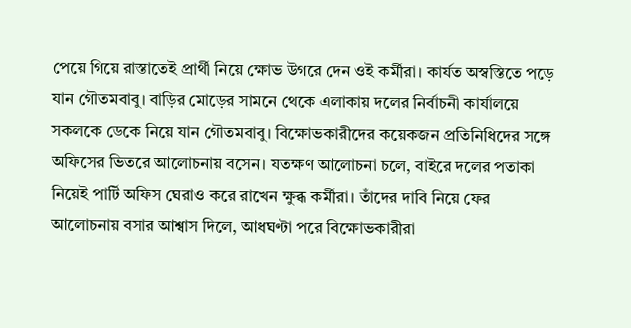পেয়ে গিয়ে রাস্তাতেই প্রার্থী নিয়ে ক্ষোভ উগরে দেন ওই কর্মীরা। কার্যত অস্বস্তিতে পড়ে যান গৌতমবাবু। বাড়ির মোড়ের সামনে থেকে এলাকায় দলের নির্বাচনী কার্যালয়ে সকলকে ডেকে নিয়ে যান গৌতমবাবু। বিক্ষোভকারীদের কয়েকজন প্রতিনিধিদের সঙ্গে অফিসের ভিতরে আলোচনায় বসেন। যতক্ষণ আলোচনা চলে, বাইরে দলের পতাকা নিয়েই পার্টি অফিস ঘেরাও করে রাখেন ক্ষুব্ধ কর্মীরা। তাঁদের দাবি নিয়ে ফের আলোচনায় বসার আশ্বাস দিলে, আধঘণ্টা পরে বিক্ষোভকারীরা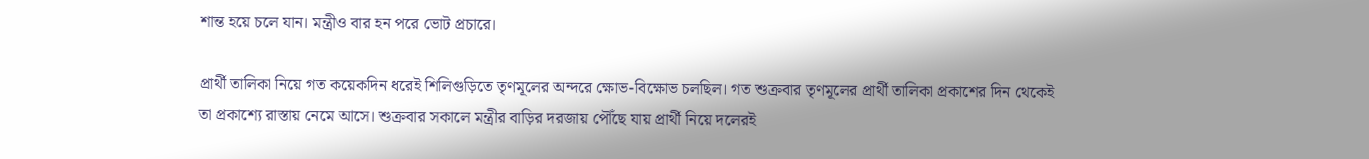শান্ত হয়ে চলে যান। মন্ত্রীও বার হন পরে ভোট প্রচারে।

প্রার্থী তালিকা নিয়ে গত কয়েকদিন ধরেই শিলিগুড়িতে তৃণমূলের অন্দরে ক্ষোভ-বিক্ষোভ চলছিল। গত শুক্রবার তৃণমূলের প্রার্থী তালিকা প্রকাশের দিন থেকেই তা প্রকাশ্যে রাস্তায় নেমে আসে। শুক্রবার সকালে মন্ত্রীর বাড়ির দরজায় পৌঁছে যায় প্রার্থী নিয়ে দলেরই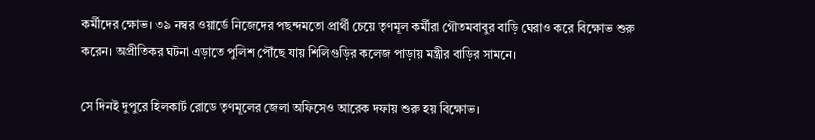কর্মীদের ক্ষোভ। ৩৯ নম্বর ওয়ার্ডে নিজেদের পছন্দমতো প্রার্থী চেয়ে তৃণমূল কর্মীরা গৌতমবাবুর বাড়ি ঘেরাও করে বিক্ষোভ শুরু করেন। অপ্রীতিকর ঘটনা এড়াতে পুলিশ পৌঁছে যায় শিলিগুড়ির কলেজ পাড়ায় মন্ত্রীর বাড়ির সামনে।

সে দিনই দুপুরে হিলকার্ট রোডে তৃণমূলের জেলা অফিসেও আরেক দফায় শুরু হয় বিক্ষোভ।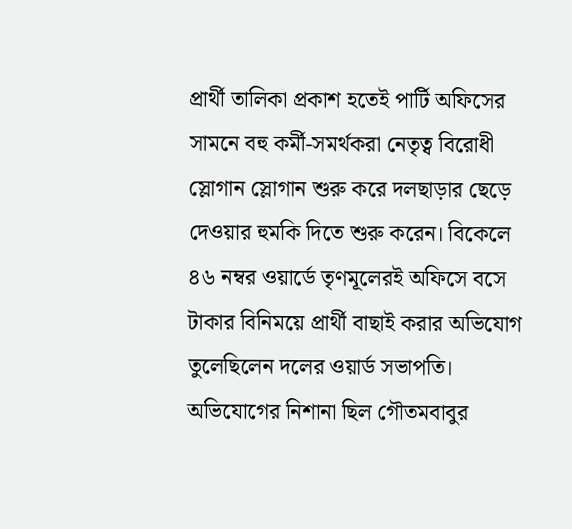প্রার্থী তালিকা প্রকাশ হতেই পার্টি অফিসের সামনে বহু কর্মী-সমর্থকরা নেতৃত্ব বিরোধী স্লোগান স্লোগান শুরু করে দলছাড়ার ছেড়ে দেওয়ার হুমকি দিতে শুরু করেন। বিকেলে ৪৬ নম্বর ওয়ার্ডে তৃণমূলেরই অফিসে বসে টাকার বিনিময়ে প্রার্থী বাছাই করার অভিযোগ তুলেছিলেন দলের ওয়ার্ড সভাপতি। অভিযোগের নিশানা ছিল গৌতমবাবুর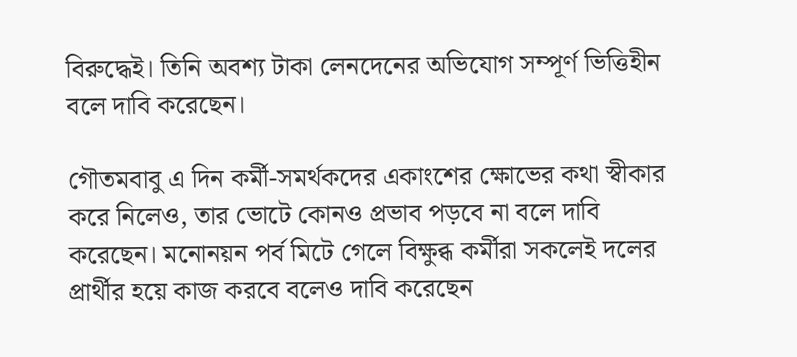বিরুদ্ধেই। তিনি অবশ্য টাকা লেনদেনের অভিযোগ সম্পূর্ণ ভিত্তিহীন বলে দাবি করেছেন।

গৌতমবাবু এ দিন কর্মী-সমর্থকদের একাংশের ক্ষোভের কথা স্বীকার করে নিলেও, তার ভোটে কোনও প্রভাব পড়বে না বলে দাবি করেছেন। মনোনয়ন পর্ব মিটে গেলে বিক্ষুব্ধ কর্মীরা সকলেই দলের প্রার্থীর হয়ে কাজ করবে বলেও দাবি করেছেন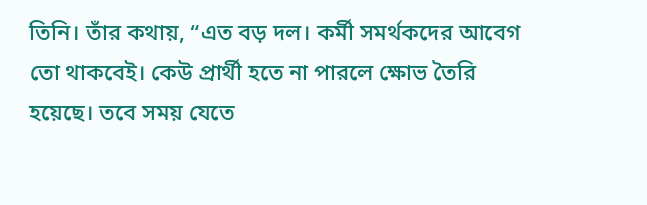তিনি। তাঁর কথায়, “এত বড় দল। কর্মী সমর্থকদের আবেগ তো থাকবেই। কেউ প্রার্থী হতে না পারলে ক্ষোভ তৈরি হয়েছে। তবে সময় যেতে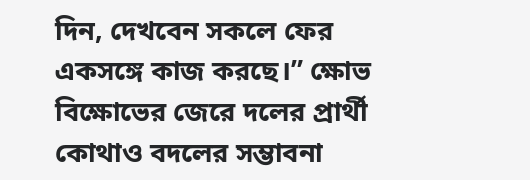দিন, দেখবেন সকলে ফের একসঙ্গে কাজ করছে।” ক্ষোভ বিক্ষোভের জেরে দলের প্রার্থী কোথাও বদলের সম্ভাবনা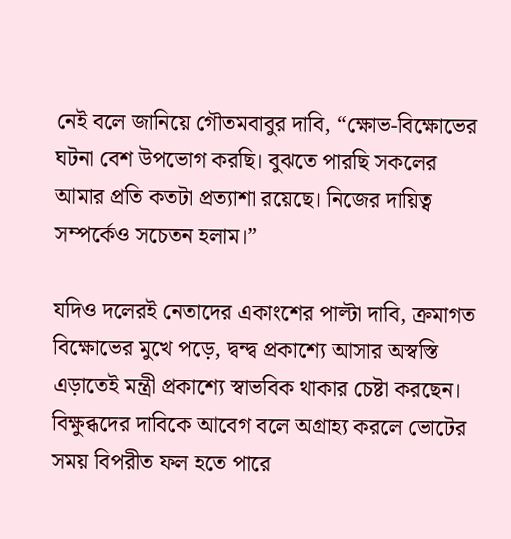নেই বলে জানিয়ে গৌতমবাবুর দাবি, “ক্ষোভ-বিক্ষোভের ঘটনা বেশ উপভোগ করছি। বুঝতে পারছি সকলের আমার প্রতি কতটা প্রত্যাশা রয়েছে। নিজের দায়িত্ব সম্পর্কেও সচেতন হলাম।”

যদিও দলেরই নেতাদের একাংশের পাল্টা দাবি, ক্রমাগত বিক্ষোভের মুখে পড়ে, দ্বন্দ্ব প্রকাশ্যে আসার অস্বস্তি এড়াতেই মন্ত্রী প্রকাশ্যে স্বাভবিক থাকার চেষ্টা করছেন। বিক্ষুব্ধদের দাবিকে আবেগ বলে অগ্রাহ্য করলে ভোটের সময় বিপরীত ফল হতে পারে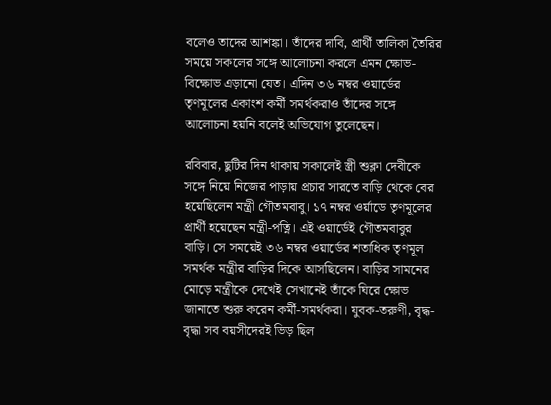বলেও তাদের আশঙ্কা। তাঁদের দাবি, প্রার্থী তালিকা তৈরির সময়ে সকলের সঙ্গে আলোচনা করলে এমন ক্ষোভ-বিক্ষোভ এড়ানো যেত। এদিন ৩৬ নম্বর ওয়ার্ডের তৃণমূলের একাংশ কর্মী সমর্থকরাও তাঁদের সঙ্গে আলোচনা হয়নি বলেই অভিযোগ তুলেছেন।

রবিবার, ছুটির দিন থাকায় সকালেই স্ত্রী শুক্লা দেবীকে সঙ্গে নিয়ে নিজের পাড়ায় প্রচার সারতে বাড়ি থেকে বের হয়েছিলেন মন্ত্রী গৌতমবাবু। ১৭ নম্বর ওর্য়াডে তৃণমূলের প্রার্থী হয়েছেন মন্ত্রী-পত্নি। এই ওয়ার্ডেই গৌতমবাবুর বাড়ি। সে সময়েই ৩৬ নম্বর ওয়ার্ডের শতাধিক তৃণমূল সমর্থক মন্ত্রীর বাড়ির দিকে আসছিলেন। বাড়ির সামনের মোড়ে মন্ত্রীকে দেখেই সেখানেই তাঁকে ঘিরে ক্ষোভ জানাতে শুরু করেন কর্মী-সমর্থকরা। যুবক-তরুণী, বৃদ্ধ-বৃদ্ধা সব বয়সীদেরই ভিড় ছিল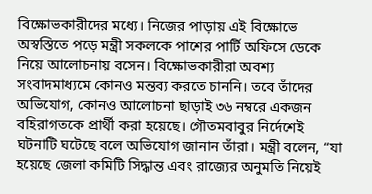বিক্ষোভকারীদের মধ্যে। নিজের পাড়ায় এই বিক্ষোভে অস্বস্তিতে পড়ে মন্ত্রী সকলকে পাশের পার্টি অফিসে ডেকে নিয়ে আলোচনায় বসেন। বিক্ষোভকারীরা অবশ্য সংবাদমাধ্যমে কোনও মন্তব্য করতে চাননি। তবে তাঁদের অভিযোগ, কোনও আলোচনা ছাড়াই ৩৬ নম্বরে একজন বহিরাগতকে প্রার্থী করা হয়েছে। গৌতমবাবুর নির্দেশেই ঘটনাটি ঘটেছে বলে অভিযোগ জানান তাঁরা। মন্ত্রী বলেন, “যা হয়েছে জেলা কমিটি সিদ্ধান্ত এবং রাজ্যের অনুমতি নিয়েই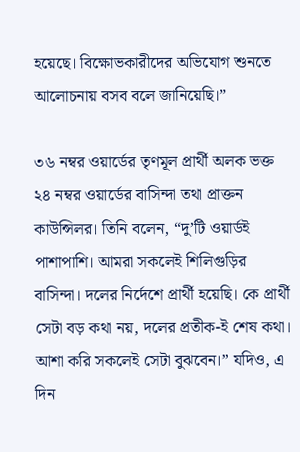হয়েছে। বিক্ষোভকারীদের অভিযোগ শুনতে আলোচনায় বসব বলে জানিয়েছি।”

৩৬ নম্বর ওয়ার্ডের তৃণমূল প্রার্থী অলক ভক্ত ২৪ নম্বর ওয়ার্ডের বাসিন্দা তথা প্রাক্তন কাউন্সিলর। তিনি বলেন, “দু’টি ওয়ার্ডই পাশাপাশি। আমরা সকলেই শিলিগুড়ির বাসিন্দা। দলের নির্দেশে প্রার্থী হয়েছি। কে প্রার্থী সেটা বড় কথা নয়, দলের প্রতীক-ই শেষ কথা। আশা করি সকলেই সেটা বুঝবেন।” যদিও, এ দিন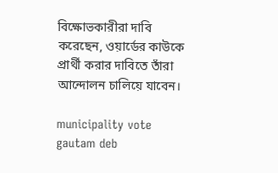বিক্ষোভকারীরা দাবি করেছেন, ওয়ার্ডের কাউকে প্রার্থী করার দাবিতে তাঁরা আন্দোলন চালিয়ে যাবেন।

municipality vote gautam deb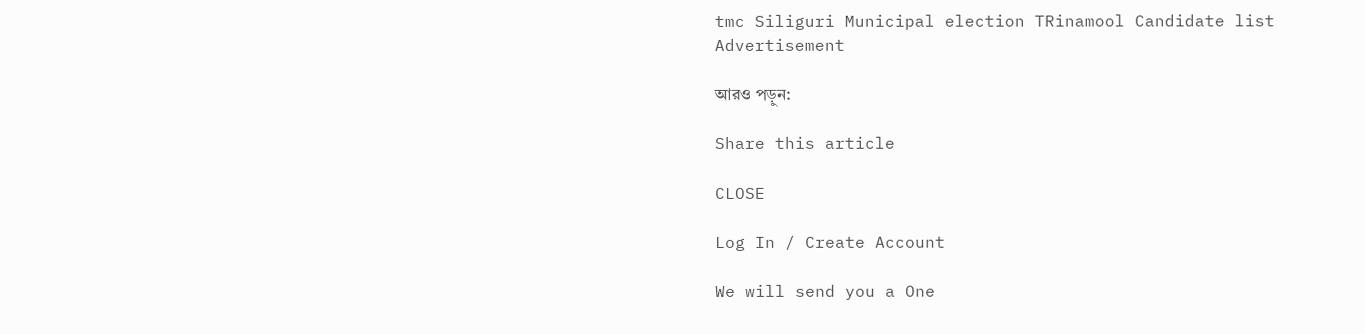tmc Siliguri Municipal election TRinamool Candidate list
Advertisement

আরও পড়ুন:

Share this article

CLOSE

Log In / Create Account

We will send you a One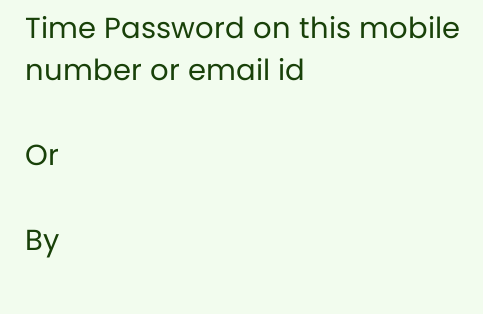Time Password on this mobile number or email id

Or

By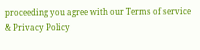proceeding you agree with our Terms of service & Privacy Policy